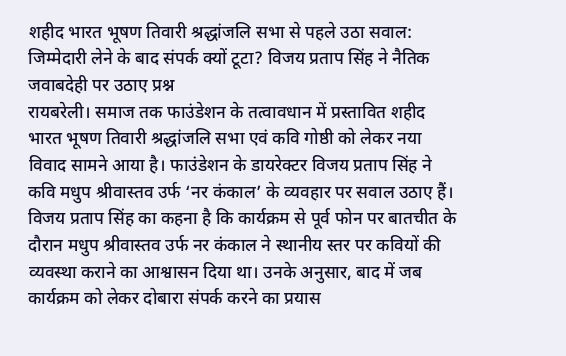शहीद भारत भूषण तिवारी श्रद्धांजलि सभा से पहले उठा सवाल: जिम्मेदारी लेने के बाद संपर्क क्यों टूटा? विजय प्रताप सिंह ने नैतिक जवाबदेही पर उठाए प्रश्न
रायबरेली। समाज तक फाउंडेशन के तत्वावधान में प्रस्तावित शहीद भारत भूषण तिवारी श्रद्धांजलि सभा एवं कवि गोष्ठी को लेकर नया विवाद सामने आया है। फाउंडेशन के डायरेक्टर विजय प्रताप सिंह ने कवि मधुप श्रीवास्तव उर्फ ‘नर कंकाल’ के व्यवहार पर सवाल उठाए हैं।
विजय प्रताप सिंह का कहना है कि कार्यक्रम से पूर्व फोन पर बातचीत के दौरान मधुप श्रीवास्तव उर्फ नर कंकाल ने स्थानीय स्तर पर कवियों की व्यवस्था कराने का आश्वासन दिया था। उनके अनुसार, बाद में जब कार्यक्रम को लेकर दोबारा संपर्क करने का प्रयास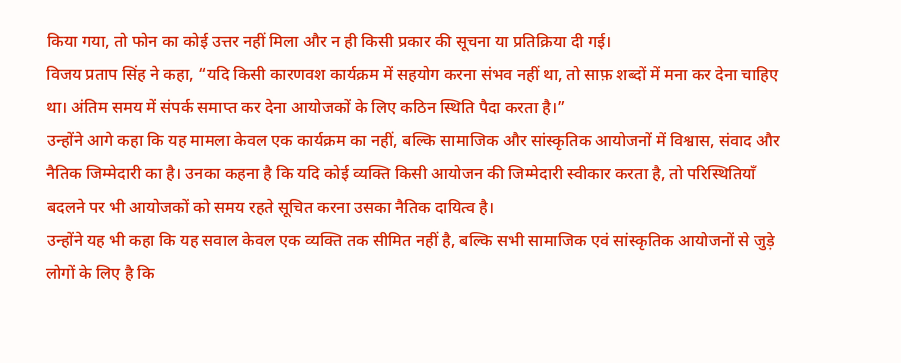किया गया, तो फोन का कोई उत्तर नहीं मिला और न ही किसी प्रकार की सूचना या प्रतिक्रिया दी गई।
विजय प्रताप सिंह ने कहा, “यदि किसी कारणवश कार्यक्रम में सहयोग करना संभव नहीं था, तो साफ़ शब्दों में मना कर देना चाहिए था। अंतिम समय में संपर्क समाप्त कर देना आयोजकों के लिए कठिन स्थिति पैदा करता है।”
उन्होंने आगे कहा कि यह मामला केवल एक कार्यक्रम का नहीं, बल्कि सामाजिक और सांस्कृतिक आयोजनों में विश्वास, संवाद और नैतिक जिम्मेदारी का है। उनका कहना है कि यदि कोई व्यक्ति किसी आयोजन की जिम्मेदारी स्वीकार करता है, तो परिस्थितियाँ बदलने पर भी आयोजकों को समय रहते सूचित करना उसका नैतिक दायित्व है।
उन्होंने यह भी कहा कि यह सवाल केवल एक व्यक्ति तक सीमित नहीं है, बल्कि सभी सामाजिक एवं सांस्कृतिक आयोजनों से जुड़े लोगों के लिए है कि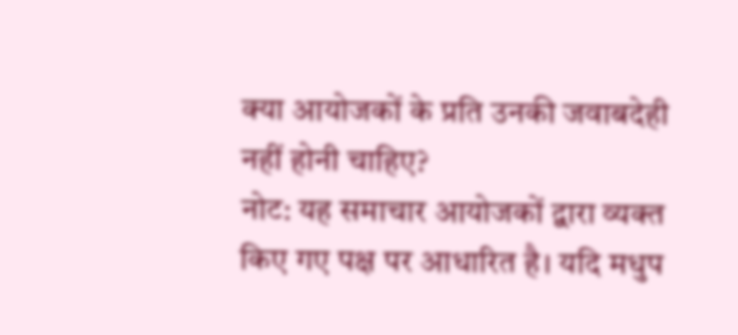क्या आयोजकों के प्रति उनकी जवाबदेही नहीं होनी चाहिए?
नोट: यह समाचार आयोजकों द्वारा व्यक्त किए गए पक्ष पर आधारित है। यदि मधुप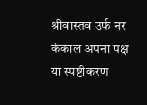श्रीवास्तव उर्फ नर कंकाल अपना पक्ष या स्पष्टीकरण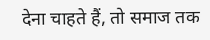देना चाहते हैं, तो समाज तक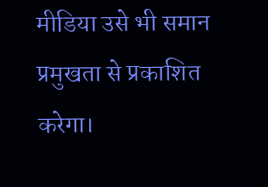मीडिया उसे भी समान प्रमुखता से प्रकाशित करेगा।